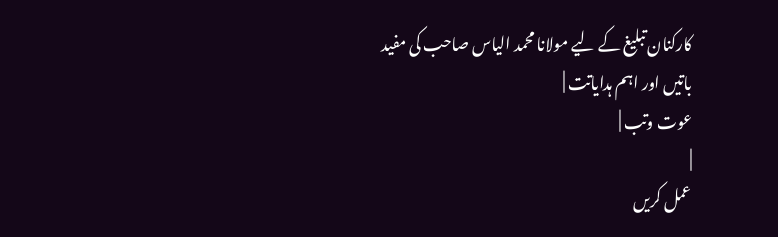کارکنان تبلیغ کے لیے مولانا محمد الیاس صاحب کی مفید باتیں اور اہم ہدایاتت |
عوت وتب |
|
عمل کریں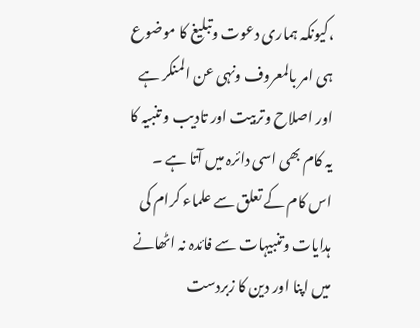،کیونکہ ہماری دعوت وتبلیغ کا موضوع ہی امر بالمعروف ونہی عن المنکر ہے اور اصلاح وتربیت اور تادیب و تنبیہ کا یہ کام بھی اسی دائرہ میں آتا ہے ۔ اس کام کے تعلق سے علماء کرام کی ہدایات وتنبیہات سے فائدہ نہ اٹھانے میں اپنا اور دین کا زبردست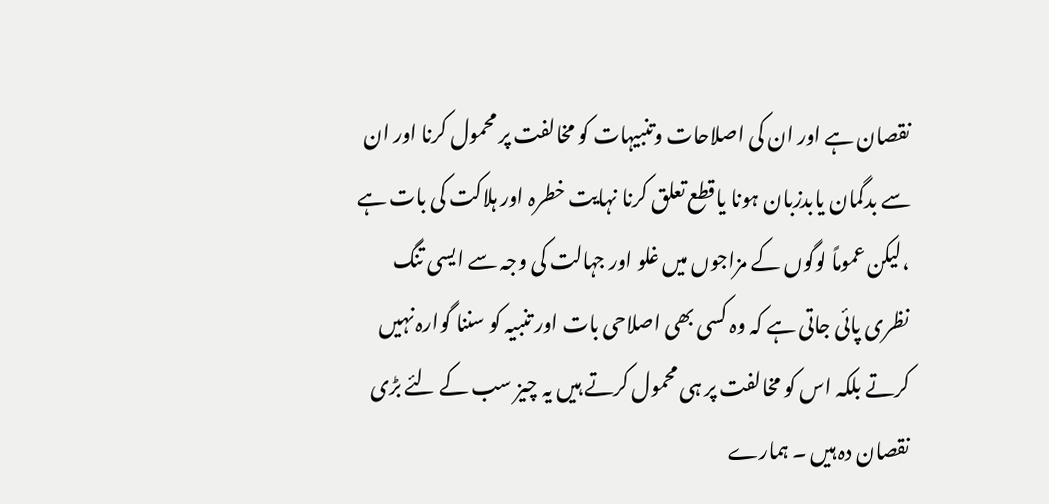نقصان ہے اور ان کی اصلاحات وتنبیہات کو مخالفت پر محمول کرنا اور ان سے بدگمان یابدزبان ہونا یاقطع تعلق کرنا نہایت خطرہ اور ہلاکت کی بات ہے ،لیکن عموماً لوگوں کے مزاجوں میں غلو اور جہالت کی وجہ سے ایسی تنگ نظری پائی جاتی ہے کہ وہ کسی بھی اصلاحی بات اور تنبیہ کو سننا گوارہ نہیں کرتے بلکہ اس کو مخالفت پر ہی محمول کرتے ہیں یہ چیز سب کے لئے بڑی نقصان دہ ہیں ۔ ہمارے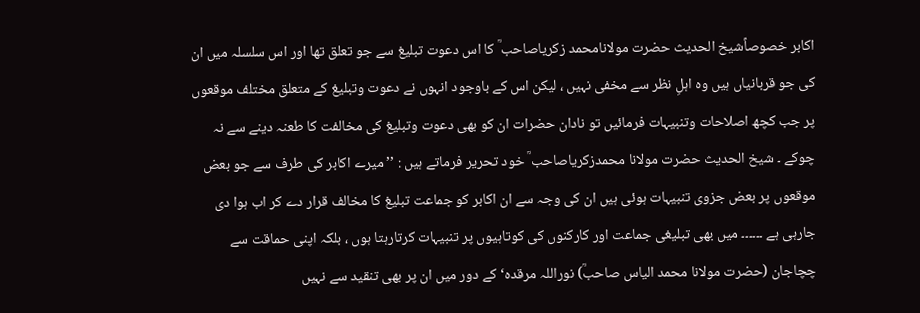اکابر خصوصاًشیخ الحدیث حضرت مولانامحمد زکریاصاحب ؒ کا اس دعوت تبلیغ سے جو تعلق تھا اور اس سلسلہ میں ان کی جو قربانیاں ہیں وہ اہلِ نظر سے مخفی نہیں ، لیکن اس کے باوجود انہوں نے دعوت وتبلیغ کے متعلق مختلف موقعوں پر جب کچھ اصلاحات وتنبیہات فرمائیں تو نادان حضرات ان کو بھی دعوت وتبلیغ کی مخالفت کا طعنہ دینے سے نہ چوکے ۔ شیخ الحدیث حضرت مولانا محمدزکریاصاحب ؒ خود تحریر فرماتے ہیں : ’’میرے اکابر کی طرف سے جو بعض موقعوں پر بعض جزوی تنبیہات ہوئی ہیں ان کی وجہ سے ان اکابر کو جماعت تبلیغ کا مخالف قرار دے کر اب ہوا دی جارہی ہے ۔۔۔۔۔۔ میں بھی تبلیغی جماعت اور کارکنوں کی کوتاہیوں پر تنبیہات کرتارہتا ہوں ، بلکہ اپنی حماقت سے چچاجان (حضرت مولانا محمد الیاس صاحبؒ) نوراللہ مرقدہ‘ کے دور میں ان پر بھی تنقید سے نہیں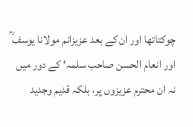چوکتاتھا اور ان کے بعد عزیزانم مولانا یوسف ؒ اور انعام الحسن صاحب سلمہ‘ کے دور میں نہ ان محترم عزیزوں پر، بلکہ قدیم وجدید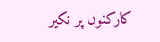کارکنوں پر نکیر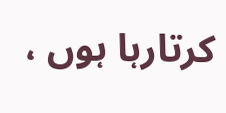کرتارہا ہوں ،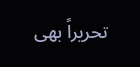تحریراً بھی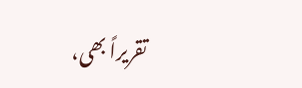تقریراً بھی،